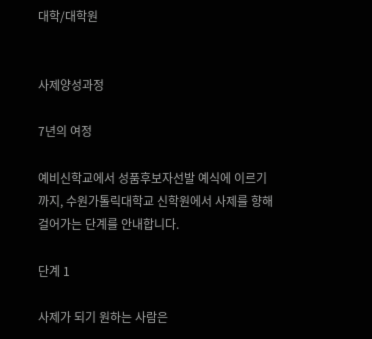대학/대학원


사제양성과정

7년의 여정

예비신학교에서 성품후보자선발 예식에 이르기까지, 수원가톨릭대학교 신학원에서 사제를 향해 걸어가는 단계를 안내합니다.

단계 1

사제가 되기 원하는 사람은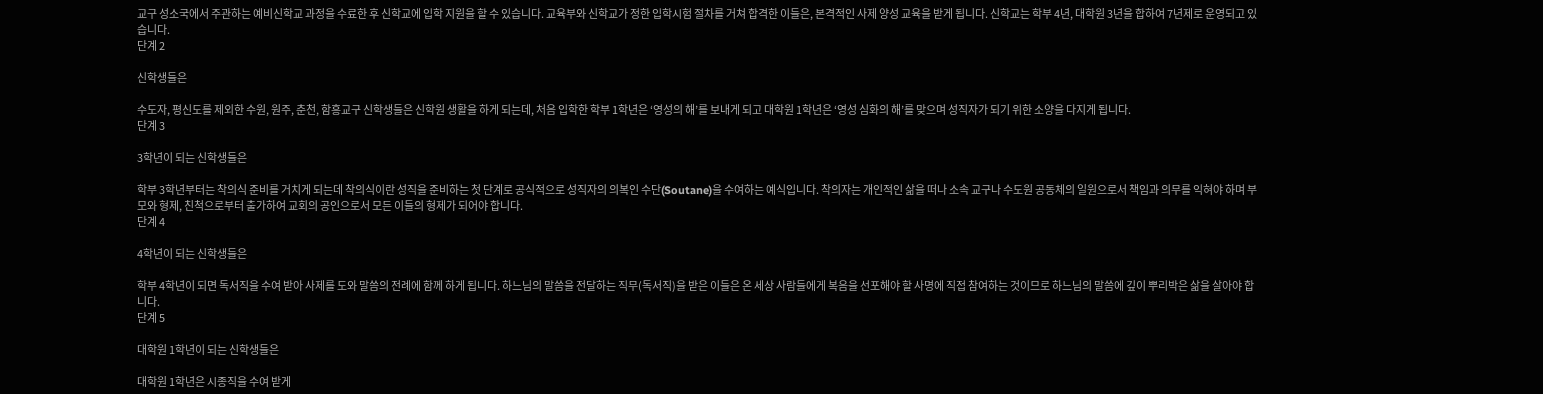교구 성소국에서 주관하는 예비신학교 과정을 수료한 후 신학교에 입학 지원을 할 수 있습니다. 교육부와 신학교가 정한 입학시험 절차를 거쳐 합격한 이들은, 본격적인 사제 양성 교육을 받게 됩니다. 신학교는 학부 4년, 대학원 3년을 합하여 7년제로 운영되고 있습니다.
단계 2

신학생들은

수도자, 평신도를 제외한 수원, 원주, 춘천, 함흥교구 신학생들은 신학원 생활을 하게 되는데, 처음 입학한 학부 1학년은 ‘영성의 해’를 보내게 되고 대학원 1학년은 ‘영성 심화의 해’를 맞으며 성직자가 되기 위한 소양을 다지게 됩니다.
단계 3

3학년이 되는 신학생들은

학부 3학년부터는 착의식 준비를 거치게 되는데 착의식이란 성직을 준비하는 첫 단계로 공식적으로 성직자의 의복인 수단(Soutane)을 수여하는 예식입니다. 착의자는 개인적인 삶을 떠나 소속 교구나 수도원 공동체의 일원으로서 책임과 의무를 익혀야 하며 부모와 형제, 친척으로부터 출가하여 교회의 공인으로서 모든 이들의 형제가 되어야 합니다.
단계 4

4학년이 되는 신학생들은

학부 4학년이 되면 독서직을 수여 받아 사제를 도와 말씀의 전례에 함께 하게 됩니다. 하느님의 말씀을 전달하는 직무(독서직)을 받은 이들은 온 세상 사람들에게 복음을 선포해야 할 사명에 직접 참여하는 것이므로 하느님의 말씀에 깊이 뿌리박은 삶을 살아야 합니다.
단계 5

대학원 1학년이 되는 신학생들은

대학원 1학년은 시종직을 수여 받게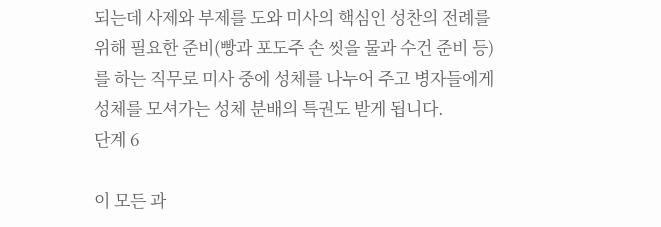되는데 사제와 부제를 도와 미사의 핵심인 성찬의 전례를 위해 필요한 준비(빵과 포도주 손 씻을 물과 수건 준비 등)를 하는 직무로 미사 중에 성체를 나누어 주고 병자들에게 성체를 모셔가는 성체 분배의 특권도 받게 됩니다.
단계 6

이 모든 과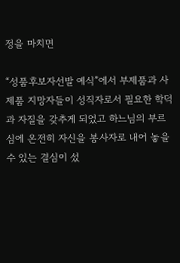정을 마치면

“성품후보자선발 예식”에서 부제품과 사제품 지망자들이 성직자로서 필요한 학덕과 자질을 갖추게 되었고 하느님의 부르심에 온전히 자신을 봉사자로 내어 놓을 수 있는 결심이 섰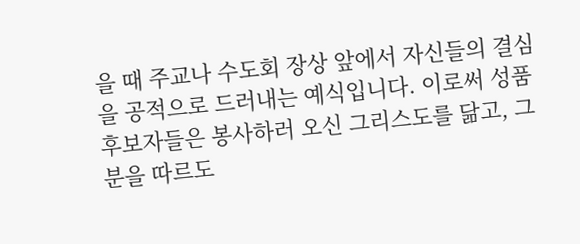을 때 주교나 수도회 장상 앞에서 자신들의 결심을 공적으로 드러내는 예식입니다. 이로써 성품후보자들은 봉사하러 오신 그리스도를 닮고, 그분을 따르도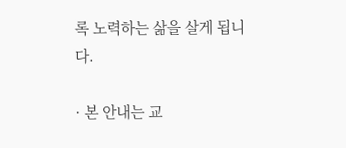록 노력하는 삶을 살게 됩니다.

· 본 안내는 교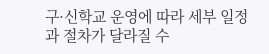구·신학교 운영에 따라 세부 일정과 절차가 달라질 수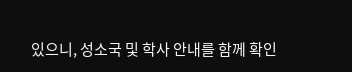있으니, 성소국 및 학사 안내를 함께 확인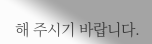해 주시기 바랍니다.